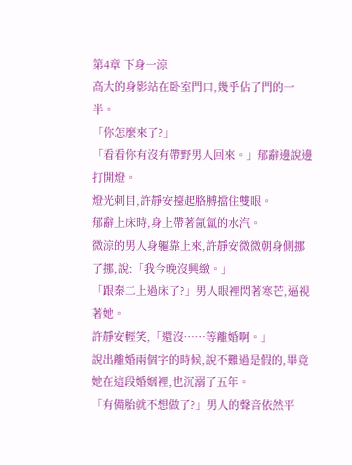第4章 下身一涼
高大的身影站在卧室門口,幾乎佔了門的一半。
「你怎麼來了?」
「看看你有沒有帶野男人回來。」郁辭邊說邊打開燈。
燈光刺目,許靜安擡起胳膊擋住雙眼。
郁辭上床時,身上帶著氤氳的水汽。
微涼的男人身軀靠上來,許靜安微微朝身側挪了挪,說:「我今晚沒興緻。」
「跟秦二上過床了?」男人眼裡閃著寒芒,逼視著她。
許靜安輕笑,「還沒……等離婚啊。」
說出離婚兩個字的時候,說不難過是假的,畢竟她在這段婚姻裡,也沉溺了五年。
「有備胎就不想做了?」男人的聲音依然平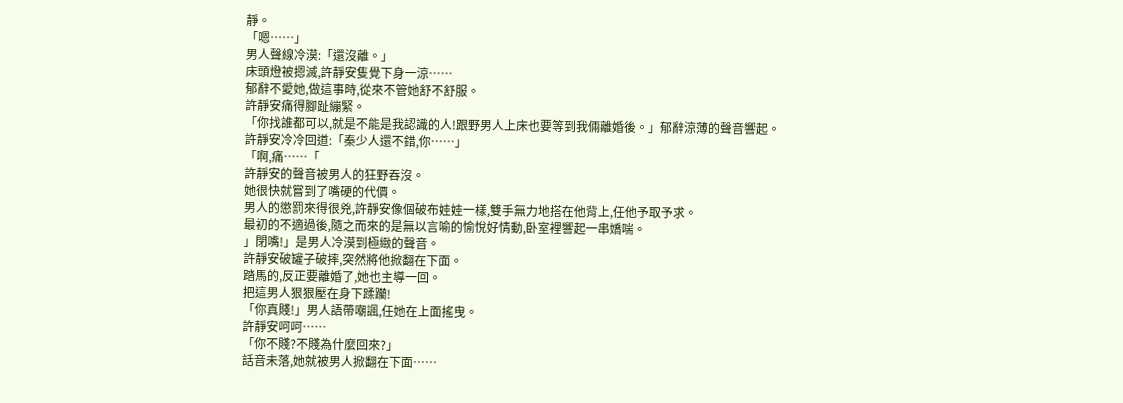靜。
「嗯……」
男人聲線冷漠:「還沒離。」
床頭燈被摁滅,許靜安隻覺下身一涼……
郁辭不愛她,做這事時,從來不管她舒不舒服。
許靜安痛得腳趾繃緊。
「你找誰都可以,就是不能是我認識的人!跟野男人上床也要等到我倆離婚後。」郁辭涼薄的聲音響起。
許靜安冷冷回道:「秦少人還不錯,你……」
「啊,痛……「
許靜安的聲音被男人的狂野吞沒。
她很快就嘗到了嘴硬的代價。
男人的懲罰來得很兇,許靜安像個破布娃娃一樣,雙手無力地搭在他背上,任他予取予求。
最初的不適過後,隨之而來的是無以言喻的愉悅好情動,卧室裡響起一串嬌喘。
」閉嘴!」是男人冷漠到極緻的聲音。
許靜安破罐子破摔,突然將他掀翻在下面。
踏馬的,反正要離婚了,她也主導一回。
把這男人狠狠壓在身下蹂躪!
「你真賤!」男人語帶嘲諷,任她在上面搖曳。
許靜安呵呵……
「你不賤?不賤為什麼回來?」
話音未落,她就被男人掀翻在下面……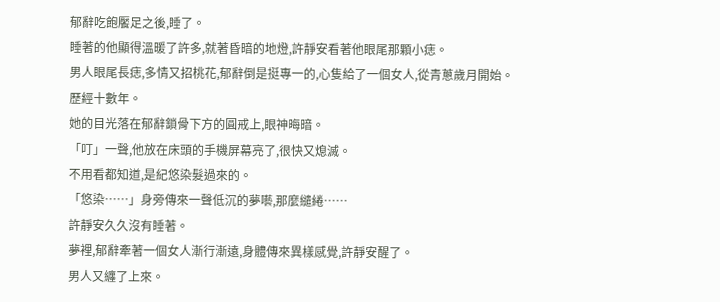郁辭吃飽饜足之後,睡了。
睡著的他顯得溫暖了許多,就著昏暗的地燈,許靜安看著他眼尾那顆小痣。
男人眼尾長痣,多情又招桃花,郁辭倒是挺專一的,心隻給了一個女人,從青蔥歲月開始。
歷經十數年。
她的目光落在郁辭鎖骨下方的圓戒上,眼神晦暗。
「叮」一聲,他放在床頭的手機屏幕亮了,很快又熄滅。
不用看都知道,是紀悠染髮過來的。
「悠染……」身旁傳來一聲低沉的夢囈,那麼繾綣……
許靜安久久沒有睡著。
夢裡,郁辭牽著一個女人漸行漸遠,身體傳來異樣感覺,許靜安醒了。
男人又纏了上來。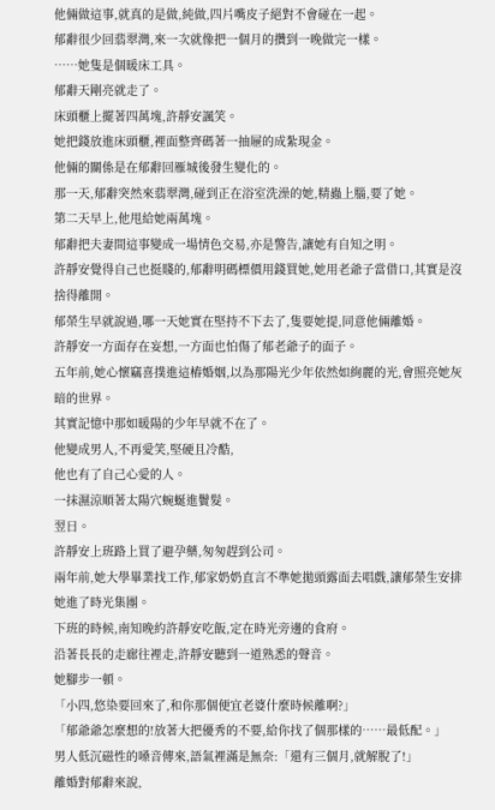他倆做這事,就真的是做,純做,四片嘴皮子絕對不會碰在一起。
郁辭很少回翡翠灣,來一次就像把一個月的攢到一晚做完一樣。
……她隻是個暖床工具。
郁辭天剛亮就走了。
床頭櫃上擺著四萬塊,許靜安諷笑。
她把錢放進床頭櫃,裡面整齊碼著一抽屜的成紮現金。
他倆的關係是在郁辭回雁城後發生變化的。
那一天,郁辭突然來翡翠灣,碰到正在浴室洗澡的她,精蟲上腦,要了她。
第二天早上,他甩給她兩萬塊。
郁辭把夫妻間這事變成一場情色交易,亦是警告,讓她有自知之明。
許靜安覺得自己也挺賤的,郁辭明碼標價用錢買她,她用老爺子當借口,其實是沒捨得離開。
郁榮生早就說過,哪一天她實在堅持不下去了,隻要她提,同意他倆離婚。
許靜安一方面存在妄想,一方面也怕傷了郁老爺子的面子。
五年前,她心懷竊喜撲進這樁婚姻,以為那陽光少年依然如絢麗的光,會照亮她灰暗的世界。
其實記憶中那如暖陽的少年早就不在了。
他變成男人,不再愛笑,堅硬且冷酷,
他也有了自己心愛的人。
一抹濕涼順著太陽穴蜿蜒進鬢髮。
翌日。
許靜安上班路上買了避孕藥,匆匆趕到公司。
兩年前,她大學畢業找工作,郁家奶奶直言不準她拋頭露面去唱戲,讓郁榮生安排她進了時光集團。
下班的時候,南知晚約許靜安吃飯,定在時光旁邊的食府。
沿著長長的走廊往裡走,許靜安聽到一道熟悉的聲音。
她腳步一頓。
「小四,悠染要回來了,和你那個便宜老婆什麼時候離啊?」
「郁爺爺怎麼想的!放著大把優秀的不要,給你找了個那樣的……最低配。」
男人低沉磁性的嗓音傳來,語氣裡滿是無奈:「還有三個月,就解脫了!」
離婚對郁辭來說,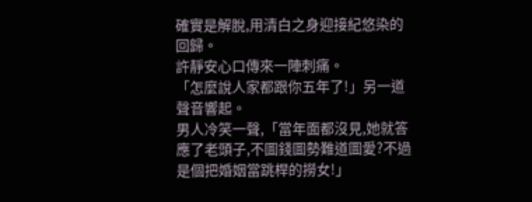確實是解脫,用清白之身迎接紀悠染的回歸。
許靜安心口傳來一陣刺痛。
「怎麼說人家都跟你五年了!」另一道聲音響起。
男人冷笑一聲,「當年面都沒見,她就答應了老頭子,不圖錢圖勢難道圖愛?不過是個把婚姻當跳桿的撈女!」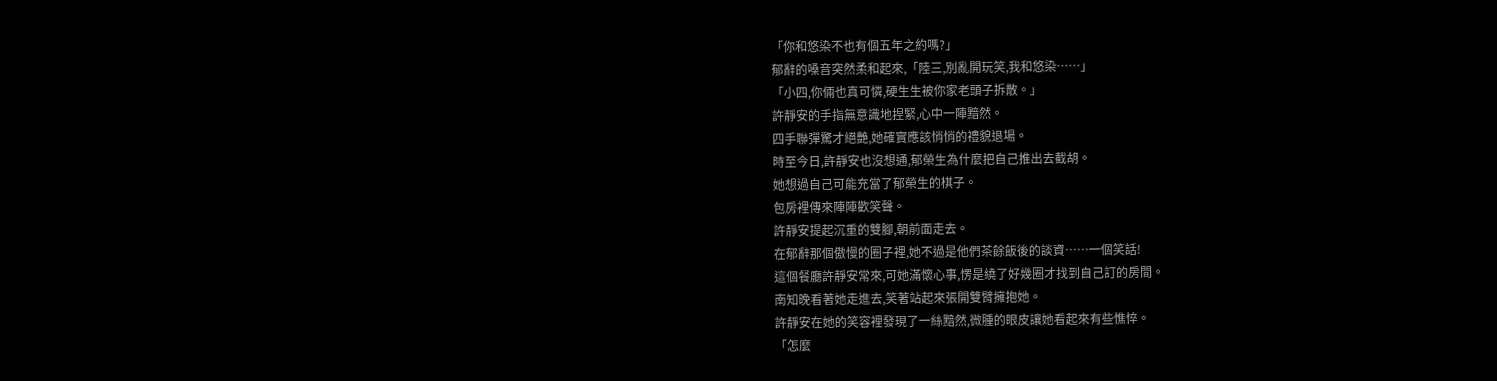「你和悠染不也有個五年之約嗎?」
郁辭的嗓音突然柔和起來,「陸三,別亂開玩笑,我和悠染……」
「小四,你倆也真可憐,硬生生被你家老頭子拆散。」
許靜安的手指無意識地捏緊,心中一陣黯然。
四手聯彈驚才絕艷,她確實應該悄悄的禮貌退場。
時至今日,許靜安也沒想通,郁榮生為什麼把自己推出去截胡。
她想過自己可能充當了郁榮生的棋子。
包房裡傳來陣陣歡笑聲。
許靜安提起沉重的雙腳,朝前面走去。
在郁辭那個傲慢的圈子裡,她不過是他們茶餘飯後的談資……一個笑話!
這個餐廳許靜安常來,可她滿懷心事,愣是繞了好幾圈才找到自己訂的房間。
南知晚看著她走進去,笑著站起來張開雙臂擁抱她。
許靜安在她的笑容裡發現了一絲黯然,微腫的眼皮讓她看起來有些憔悴。
「怎麼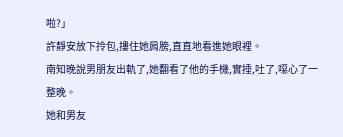啦?」
許靜安放下拎包,摟住她肩膀,直直地看進她眼裡。
南知晚說男朋友出軌了,她翻看了他的手機,實捶,吐了,噁心了一整晚。
她和男友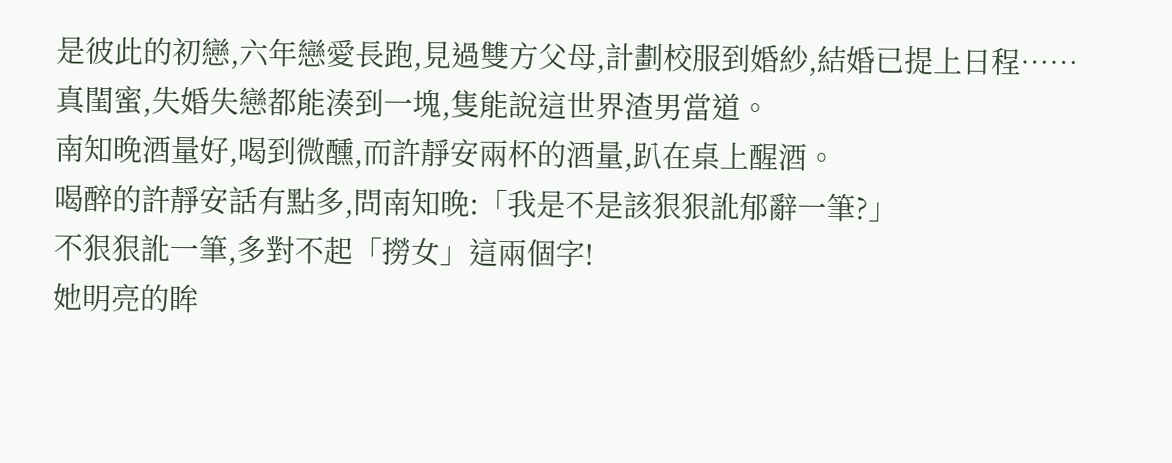是彼此的初戀,六年戀愛長跑,見過雙方父母,計劃校服到婚紗,結婚已提上日程……
真閨蜜,失婚失戀都能湊到一塊,隻能說這世界渣男當道。
南知晚酒量好,喝到微醺,而許靜安兩杯的酒量,趴在桌上醒酒。
喝醉的許靜安話有點多,問南知晚:「我是不是該狠狠訛郁辭一筆?」
不狠狠訛一筆,多對不起「撈女」這兩個字!
她明亮的眸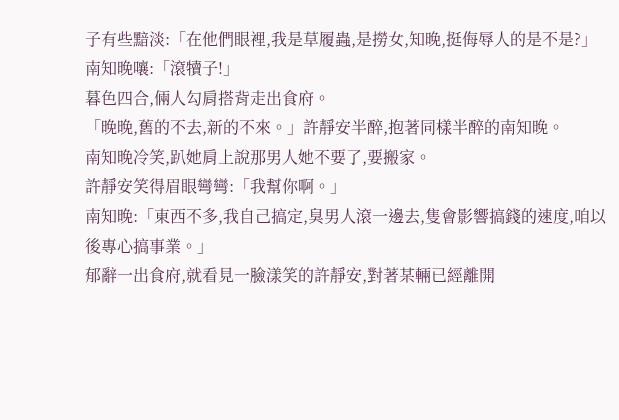子有些黯淡:「在他們眼裡,我是草履蟲,是撈女,知晚,挺侮辱人的是不是?」
南知晚嚷:「滾犢子!」
暮色四合,倆人勾肩搭背走出食府。
「晚晚,舊的不去,新的不來。」許靜安半醉,抱著同樣半醉的南知晚。
南知晚冷笑,趴她肩上說那男人她不要了,要搬家。
許靜安笑得眉眼彎彎:「我幫你啊。」
南知晚:「東西不多,我自己搞定,臭男人滾一邊去,隻會影響搞錢的速度,咱以後專心搞事業。」
郁辭一出食府,就看見一臉漾笑的許靜安,對著某輛已經離開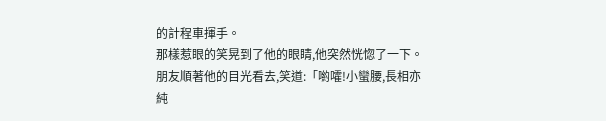的計程車揮手。
那樣惹眼的笑晃到了他的眼睛,他突然恍惚了一下。
朋友順著他的目光看去,笑道:「喲嚯!小蠻腰,長相亦純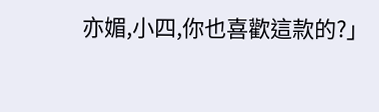亦媚,小四,你也喜歡這款的?」